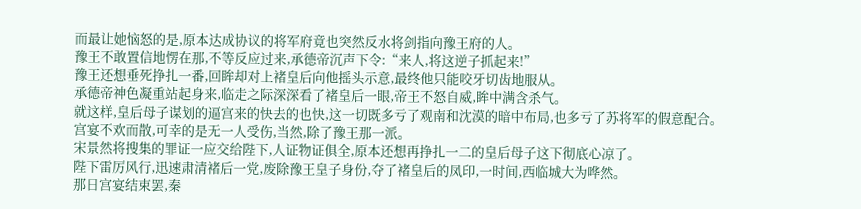而最让她恼怒的是,原本达成协议的将军府竟也突然反水将剑指向豫王府的人。
豫王不敢置信地愣在那,不等反应过来,承德帝沉声下令:“来人,将这逆子抓起来!”
豫王还想垂死挣扎一番,回眸却对上褚皇后向他摇头示意,最终他只能咬牙切齿地服从。
承德帝神色凝重站起身来,临走之际深深看了褚皇后一眼,帝王不怒自威,眸中满含杀气。
就这样,皇后母子谋划的逼宫来的快去的也快,这一切既多亏了观南和沈漠的暗中布局,也多亏了苏将军的假意配合。
宫宴不欢而散,可幸的是无一人受伤,当然,除了豫王那一派。
宋景然将搜集的罪证一应交给陛下,人证物证俱全,原本还想再挣扎一二的皇后母子这下彻底心凉了。
陛下雷厉风行,迅速肃清褚后一党,废除豫王皇子身份,夺了褚皇后的凤印,一时间,西临城大为哗然。
那日宫宴结束罢,秦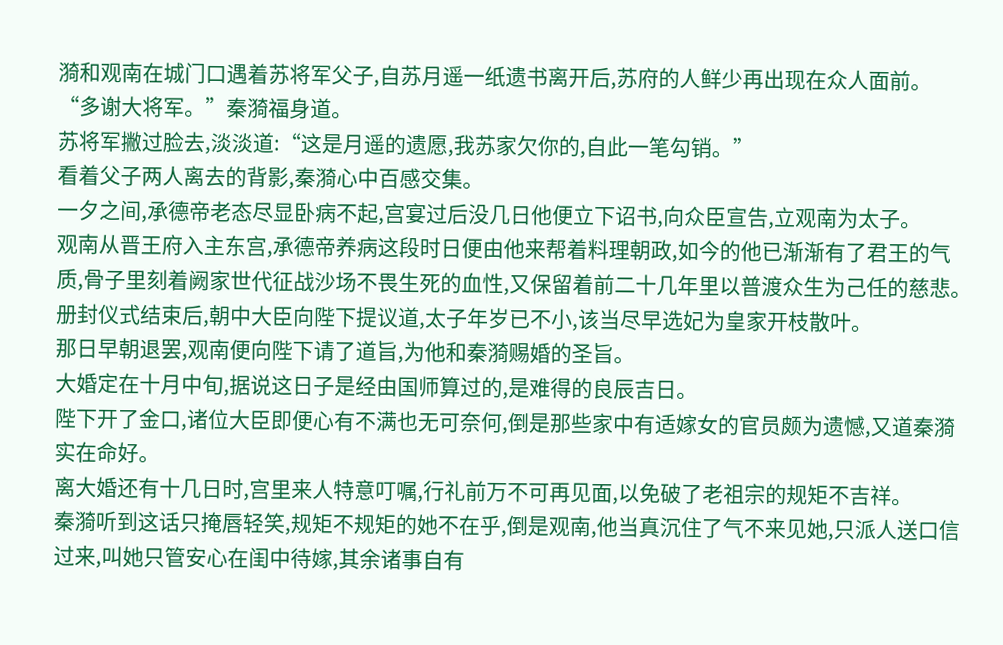漪和观南在城门口遇着苏将军父子,自苏月遥一纸遗书离开后,苏府的人鲜少再出现在众人面前。
“多谢大将军。”秦漪福身道。
苏将军撇过脸去,淡淡道:“这是月遥的遗愿,我苏家欠你的,自此一笔勾销。”
看着父子两人离去的背影,秦漪心中百感交集。
一夕之间,承德帝老态尽显卧病不起,宫宴过后没几日他便立下诏书,向众臣宣告,立观南为太子。
观南从晋王府入主东宫,承德帝养病这段时日便由他来帮着料理朝政,如今的他已渐渐有了君王的气质,骨子里刻着阙家世代征战沙场不畏生死的血性,又保留着前二十几年里以普渡众生为己任的慈悲。
册封仪式结束后,朝中大臣向陛下提议道,太子年岁已不小,该当尽早选妃为皇家开枝散叶。
那日早朝退罢,观南便向陛下请了道旨,为他和秦漪赐婚的圣旨。
大婚定在十月中旬,据说这日子是经由国师算过的,是难得的良辰吉日。
陛下开了金口,诸位大臣即便心有不满也无可奈何,倒是那些家中有适嫁女的官员颇为遗憾,又道秦漪实在命好。
离大婚还有十几日时,宫里来人特意叮嘱,行礼前万不可再见面,以免破了老祖宗的规矩不吉祥。
秦漪听到这话只掩唇轻笑,规矩不规矩的她不在乎,倒是观南,他当真沉住了气不来见她,只派人送口信过来,叫她只管安心在闺中待嫁,其余诸事自有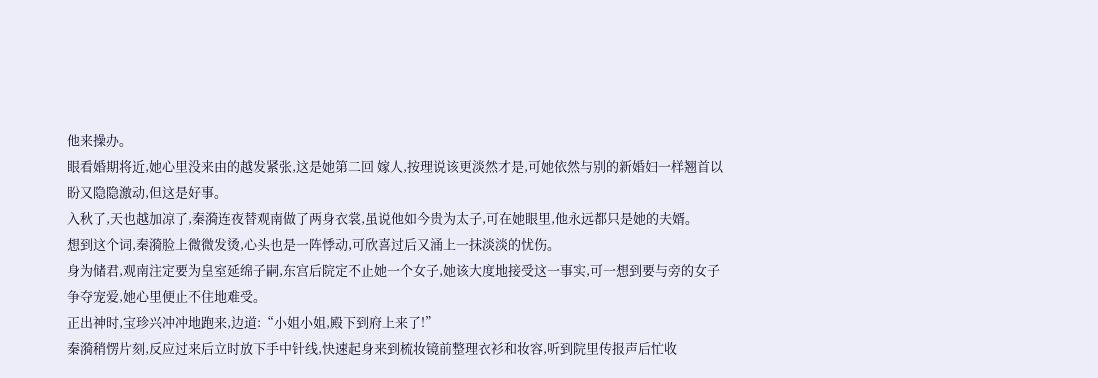他来操办。
眼看婚期将近,她心里没来由的越发紧张,这是她第二回 嫁人,按理说该更淡然才是,可她依然与别的新婚妇一样翘首以盼又隐隐激动,但这是好事。
入秋了,天也越加凉了,秦漪连夜替观南做了两身衣裳,虽说他如今贵为太子,可在她眼里,他永远都只是她的夫婿。
想到这个词,秦漪脸上微微发烫,心头也是一阵悸动,可欣喜过后又涌上一抹淡淡的忧伤。
身为储君,观南注定要为皇室延绵子嗣,东宫后院定不止她一个女子,她该大度地接受这一事实,可一想到要与旁的女子争夺宠爱,她心里便止不住地难受。
正出神时,宝珍兴冲冲地跑来,边道:“小姐小姐,殿下到府上来了!”
秦漪稍愣片刻,反应过来后立时放下手中针线,快速起身来到梳妆镜前整理衣衫和妆容,听到院里传报声后忙收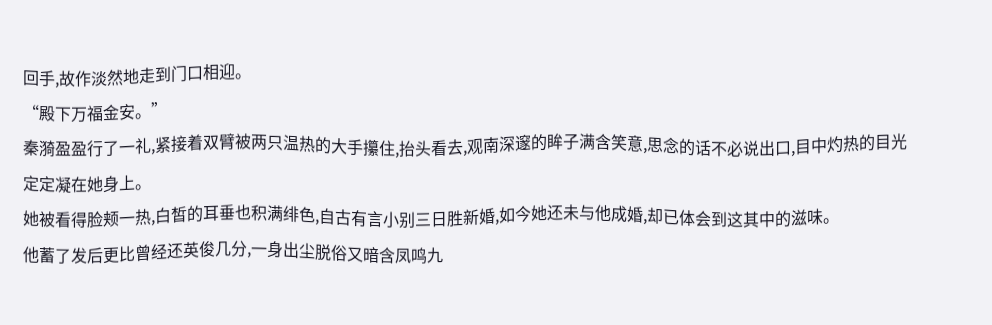回手,故作淡然地走到门口相迎。
“殿下万福金安。”
秦漪盈盈行了一礼,紧接着双臂被两只温热的大手攥住,抬头看去,观南深邃的眸子满含笑意,思念的话不必说出口,目中灼热的目光定定凝在她身上。
她被看得脸颊一热,白皙的耳垂也积满绯色,自古有言小别三日胜新婚,如今她还未与他成婚,却已体会到这其中的滋味。
他蓄了发后更比曾经还英俊几分,一身出尘脱俗又暗含凤鸣九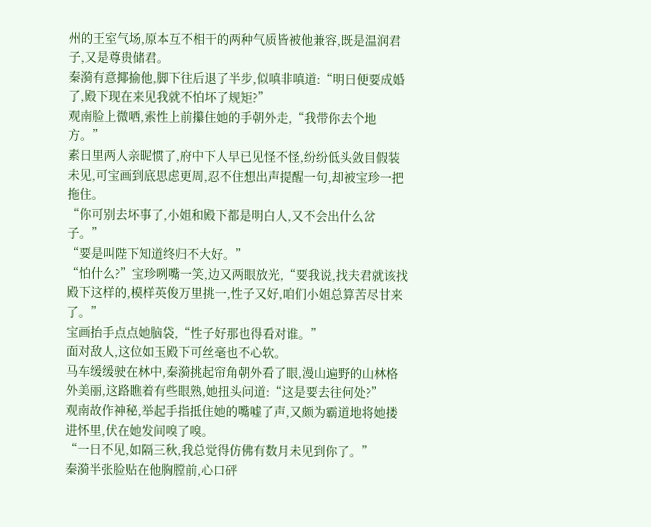州的王室气场,原本互不相干的两种气质皆被他兼容,既是温润君子,又是尊贵储君。
秦漪有意揶揄他,脚下往后退了半步,似嗔非嗔道:“明日便要成婚了,殿下现在来见我就不怕坏了规矩?”
观南脸上微哂,索性上前攥住她的手朝外走,“我带你去个地方。”
素日里两人亲昵惯了,府中下人早已见怪不怪,纷纷低头敛目假装未见,可宝画到底思虑更周,忍不住想出声提醒一句,却被宝珍一把拖住。
“你可别去坏事了,小姐和殿下都是明白人,又不会出什么岔子。”
“要是叫陛下知道终归不大好。”
“怕什么?”宝珍咧嘴一笑,边又两眼放光,“要我说,找夫君就该找殿下这样的,模样英俊万里挑一,性子又好,咱们小姐总算苦尽甘来了。”
宝画抬手点点她脑袋,“性子好那也得看对谁。”
面对敌人,这位如玉殿下可丝毫也不心软。
马车缓缓驶在林中,秦漪挑起帘角朝外看了眼,漫山遍野的山林格外美丽,这路瞧着有些眼熟,她扭头问道:“这是要去往何处?”
观南故作神秘,举起手指抵住她的嘴嘘了声,又颇为霸道地将她搂进怀里,伏在她发间嗅了嗅。
“一日不见,如隔三秋,我总觉得仿佛有数月未见到你了。”
秦漪半张脸贴在他胸膛前,心口砰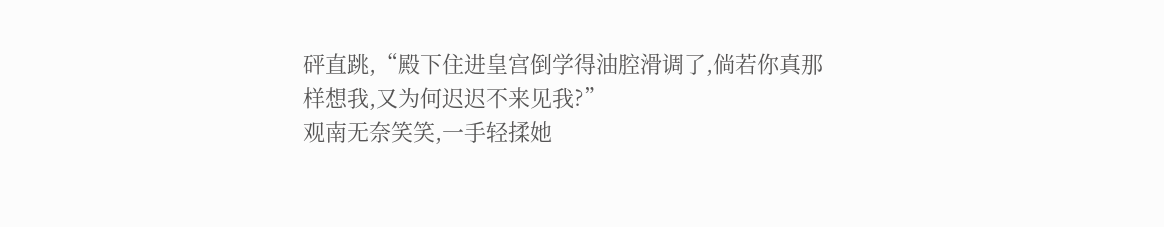砰直跳,“殿下住进皇宫倒学得油腔滑调了,倘若你真那样想我,又为何迟迟不来见我?”
观南无奈笑笑,一手轻揉她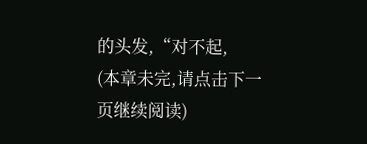的头发,“对不起,
(本章未完,请点击下一页继续阅读)